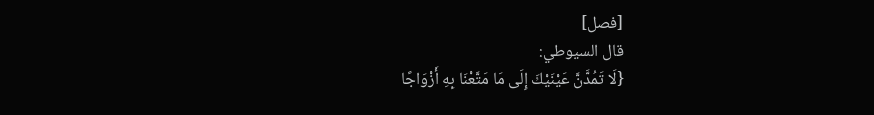[فصل]
قال السيوطي:
{لَا تَمُدَّنَّ عَيْنَيْكَ إِلَى مَا مَتَّعْنَا بِهِ أَزْوَاجًا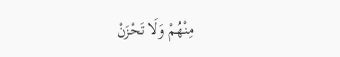مِنْهُمْ وَلَا تَحْزَنْ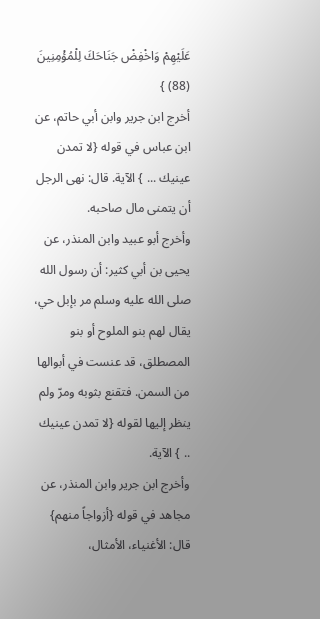عَلَيْهِمْ وَاخْفِضْ جَنَاحَكَ لِلْمُؤْمِنِينَ (88) }
أخرج ابن جرير وابن أبي حاتم، عن ابن عباس في قوله {لا تمدن عينيك ... } الآية. قال: نهى الرجل أن يتمنى مال صاحبه.
وأخرج أبو عبيد وابن المنذر، عن يحيى بن أبي كثير: أن رسول الله صلى الله عليه وسلم مر بإبل حي، يقال لهم بنو الملوح أو بنو المصطلق، قد عنست في أبوالها من السمن. فتقنع بثوبه ومرّ ولم ينظر إليها لقوله {لا تمدن عينيك .. } الآية.
وأخرج ابن جرير وابن المنذر، عن مجاهد في قوله {أزواجاً منهم} قال: الأغنياء، الأمثال،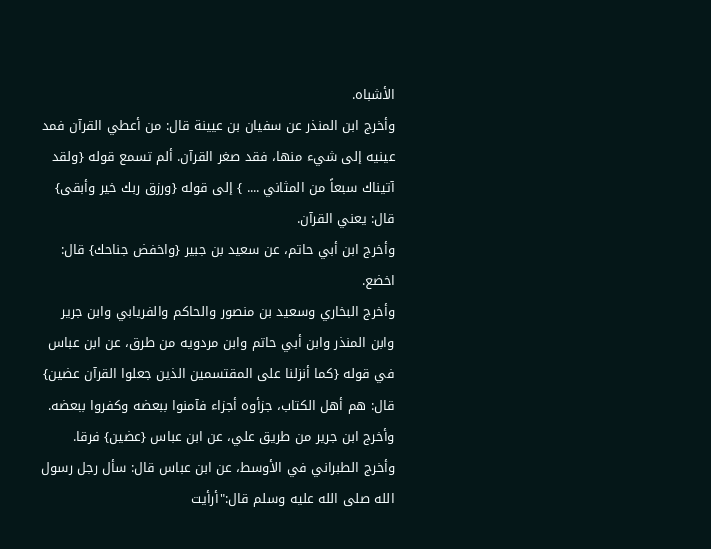الأشباه.
وأخرج ابن المنذر عن سفيان بن عيينة قال: من أعطي القرآن فمد عينيه إلى شيء منها، فقد صغر القرآن. ألم تسمع قوله {ولقد آتيناك سبعاً من المثاني .... } إلى قوله {ورزق ربك خير وأبقى} قال: يعني القرآن.
وأخرج ابن أبي حاتم، عن سعيد بن جبير {واخفض جناحك} قال: اخضع.
وأخرج البخاري وسعيد بن منصور والحاكم والفريابي وابن جرير وابن المنذر وابن أبي حاتم وابن مردويه من طرق، عن ابن عباس في قوله {كما أنزلنا على المقتسمين الذين جعلوا القرآن عضين} قال: هم أهل الكتاب، جزأوه أجزاء فآمنوا ببعضه وكفروا ببعضه.
وأخرج ابن جرير من طريق علي، عن ابن عباس {عضين} فرقا.
وأخرج الطبراني في الأوسط، عن ابن عباس قال: سأل رجل رسول الله صلى الله عليه وسلم قال:"أرأيت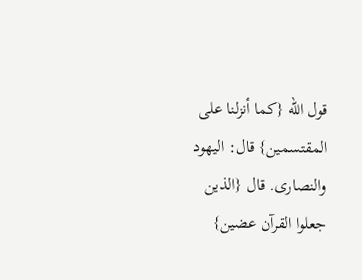قول الله {كما أنزلنا على المقتسمين} قال: اليهود والنصارى. قال {الذين جعلوا القرآن عضين}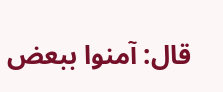قال: آمنوا ببعض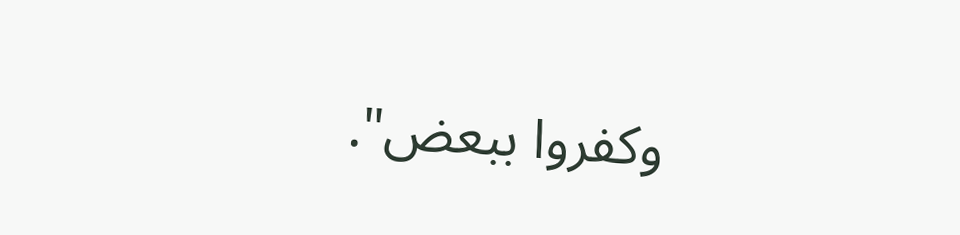وكفروا ببعض".